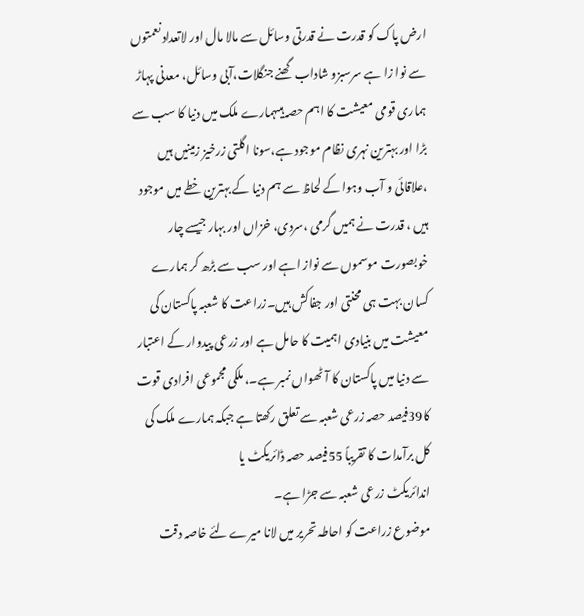ارض پاک کو قدرت نے قدرتی وسائل سے مالا مال اور لاتعداد نعمتوں سے نوا زا ہے سرسبزو شاداب گھنے جنگلات،آبی وسائل، معدنی پہاڑ ہماری قومی معیشت کا اہم حصہ ہیںہمارے ملک میں دنیا کا سب سے بڑا اور بہترین نہری نظام موجود ہے،سونا اگلتی زرخیز زمینیں ہیں ،علاقائی و آب وہوا کے لحاظ سے ہم دنیا کے بہترین خطے میں موجود ہیں ، قدرت نے ہمیں گرمی ،سردی، خزاں اور بہار جیسے چار خوبصورت موسموں سے نواز اہے اور سب سے بڑھ کر ہمارے کسان بہت ہی محنتی اور جفاکش ہیں۔زراعت کا شعبہ پاکستان کی معیشت میں بنیادی اہمیت کا حامل ہے اور زرعی پیدوار کے اعتبار سے دنیا میں پاکستان کا آٹھواں نمبر ہے۔، ملکی مجموعی افرادی قوت کا39فیصد حصہ زرعی شعبہ سے تعلق رکھتا ہے جبکہ ہمارے ملک کی کل برآمدات کا تقریباً 55فیصد حصہ ڈائریکٹ یا
اندائریکٹ زرعی شعبہ سے جڑا ہے۔
موضوع زراعت کو احاطہ تحریر میں لانا میرے لئے خاصہ دقت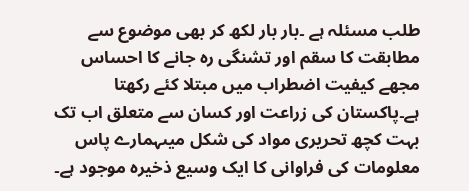طلب مسئلہ ہے ۔بار بار لکھ کر بھی موضوع سے مطابقت کا سقم اور تشنگی رہ جانے کا احساس مجھے کیفیت اضطراب میں مبتلا کئے رکھتا ہے۔پاکستان کی زراعت اور کسان سے متعلق اب تک بہت کچھ تحریری مواد کی شکل میںہمارے پاس معلومات کی فراوانی کا ایک وسیع ذخیرہ موجود ہے۔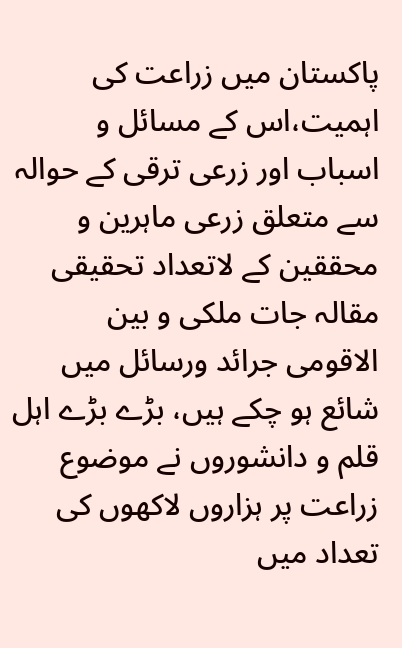پاکستان میں زراعت کی اہمیت،اس کے مسائل و اسباب اور زرعی ترقی کے حوالہ سے متعلق زرعی ماہرین و محققین کے لاتعداد تحقیقی مقالہ جات ملکی و بین الاقومی جرائد ورسائل میں شائع ہو چکے ہیں، بڑے بڑے اہل قلم و دانشوروں نے موضوع زراعت پر ہزاروں لاکھوں کی تعداد میں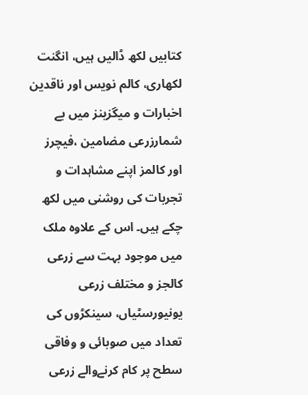کتابیں لکھ ڈالیں ہیں، انگنت لکھاری، کالم نویس اور ناقدین اخبارات و میگزینز میں بے شمارزرعی مضامین ،فیچرز اور کالمز اپنے مشاہدات و تجربات کی روشنی میں لکھ چکے ہیں۔ اس کے علاوہ ملک میں موجود بہت سے زرعی کالجز و مختلف زرعی یونیورسٹیاں، سینکڑوں کی تعداد میں صوبائی و وفاقی سطح پر کام کرنےوالے زرعی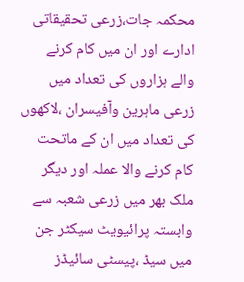محکمہ جات،زرعی تحقیقاتی ادارے اور ان میں کام کرنے والے ہزاروں کی تعداد میں زرعی ماہرین وآفیسران ،لاکھوں کی تعداد میں ان کے ماتحت کام کرنے والا عملہ اور دیگر ملک بھر میں زرعی شعبہ سے وابستہ پرائیویٹ سیکٹر جن میں سیڈ ،پیسٹی سائیڈز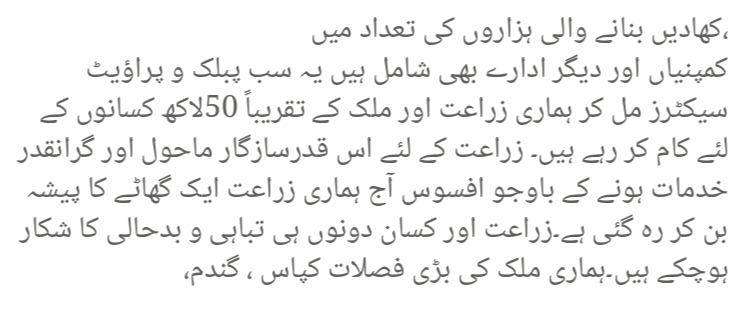،کھادیں بنانے والی ہزاروں کی تعداد میں
کمپنیاں اور دیگر ادارے بھی شامل ہیں یہ سب پبلک و پراؤیٹ سیکٹرز مل کر ہماری زراعت اور ملک کے تقریباً 50لاکھ کسانوں کے لئے کام کر رہے ہیں۔ زراعت کے لئے اس قدرسازگار ماحول اور گرانقدر خدمات ہونے کے باوجو افسوس آج ہماری زراعت ایک گھاٹے کا پیشہ بن کر رہ گئی ہے۔زراعت اور کسان دونوں ہی تباہی و بدحالی کا شکار ہوچکے ہیں۔ہماری ملک کی بڑی فصلات کپاس ، گندم،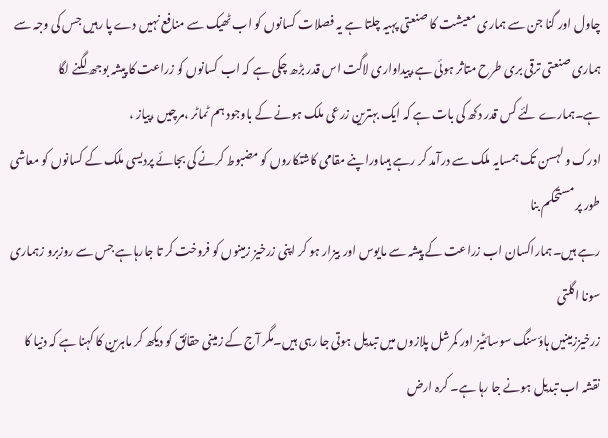چاول اور گنا جن سے ہماری معیشت کا صنعتی پہیہ چلتا ہے یہ فصلات کسانوں کو اب ٹھیک سے منافع نہیں دے پا رہیں جس کی وجہ سے ہماری صنعتی ترقی بری طرح متاثر ہوئی ہے،پیداواری لاگت اس قدر بڑھ چکی ہے کہ اب کسانوں کو زراعت کا پیشہ بوجھ لگنے لگا ہے۔ہمارے لئے کس قدر دکھ کی بات ہے کہ ایک بہترین زرعی ملک ہونے کے باوجود ہم ٹماٹر ،مرچیں ،پیاز ،
ادرک و لہسن تک ہمسایہ ملک سے درآمد کر رہے ہیںاوراپنے مقامی کاشتکاروں کو مضبوط کرنے کی بجائے پردیسی ملک کے کسانوں کو معاشی طور پر مستحکم بنا
رہے ہیں۔ہماراکسان اب زراعت کے پیشہ سے مایوس اور بیزار ہو کر اپنی زرخیز زمینوں کو فروخت کر تا جارہاہے جس سے روزبرو زہماری سونا اگلتی
زرخیززمینیں ہاؤسنگ سوسائٹیز اور کمرشل پلازوں میں تبدیل ہوتی جا رہی ہیں۔مگر آج کے زمینی حقائق کو دیکھ کر ماہرین کا کہنا ہے کہ دنیا کا نقشہ اب تبدیل ہونے جا رہا ہے۔ کرہ ارض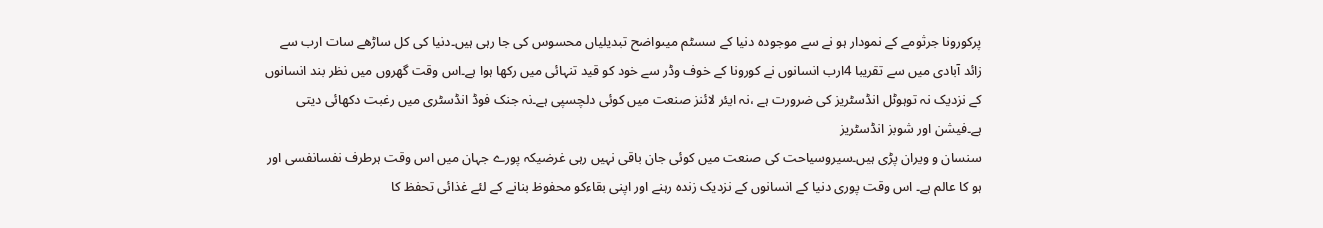پرکورونا جرثومے کے نمودار ہو نے سے موجودہ دنیا کے سسٹم میںواضح تبدیلیاں محسوس کی جا رہی ہیں۔دنیا کی کل ساڑھے سات ارب سے زائد آبادی میں سے تقریبا 4ارب انسانوں نے کورونا کے خوف وڈر سے خود کو قید تنہائی میں رکھا ہوا ہے۔اس وقت گھروں میں نظر بند انسانوں کے نزدیک نہ توہوٹل انڈسٹریز کی ضرورت ہے ،نہ ایئر لائنز صنعت میں کوئی دلچسپی ہے۔نہ جنک فوڈ انڈسٹری میں رغبت دکھائی دیتی ہے۔فیشن اور شوبز انڈسٹریز
سنسان و ویران پڑی ہیں۔سیروسیاحت کی صنعت میں کوئی جان باقی نہیں رہی غرضیکہ پورے جہان میں اس وقت ہرطرف نفسانفسی اور ہو کا عالم ہے۔ اس وقت پوری دنیا کے انسانوں کے نزدیک زندہ رہنے اور اپنی بقاءکو محفوظ بنانے کے لئے غذائی تحفظ کا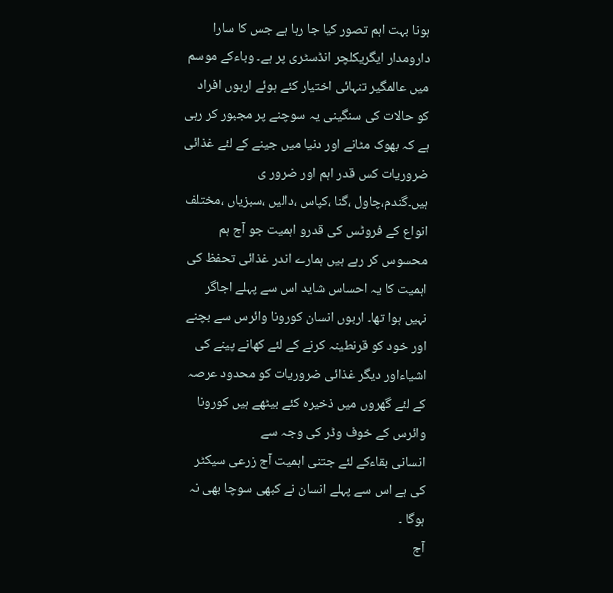ہونا بہت اہم تصور کیا جا رہا ہے جس کا سارا دارومدار ایگریکلچر انڈسٹری پر ہے۔ وباءکے موسم میں عالمگیر تنہائی اختیار کئے ہوئے اربوں افراد کو حالات کی سنگینی یہ سوچنے پر مجبور کر رہی ہے کہ بھوک مٹانے اور دنیا میں جینے کے لئے غذائی ضروریات کس قدر اہم اور ضرور ی ہیں۔گندم،چاول ،گنا ،کپاس ،دالیں ،سبزیاں ،مختلف انواع کے فروٹس کی قدرو اہمیت جو آج ہم محسوس کر رہے ہیں ہمارے اندر غذائی تحفظ کی اہمیت کا یہ احساس شاید اس سے پہلے اجاگر نہیں ہوا تھا۔ اربوں انسان کورونا وائرس سے بچنے اور خود کو قرنطینہ کرنے کے لئے کھانے پینے کی اشیاءاور دیگر غذائی ضروریات کو محدود عرصہ کے لئے گھروں میں ذخیرہ کئے بیٹھے ہیں کورونا وائرس کے خوف وڈر کی وجہ سے
انسانی بقاءکے لئے جتنی اہمیت آج زرعی سیکٹر کی ہے اس سے پہلے انسان نے کبھی سوچا بھی نہ ہوگا ۔
آج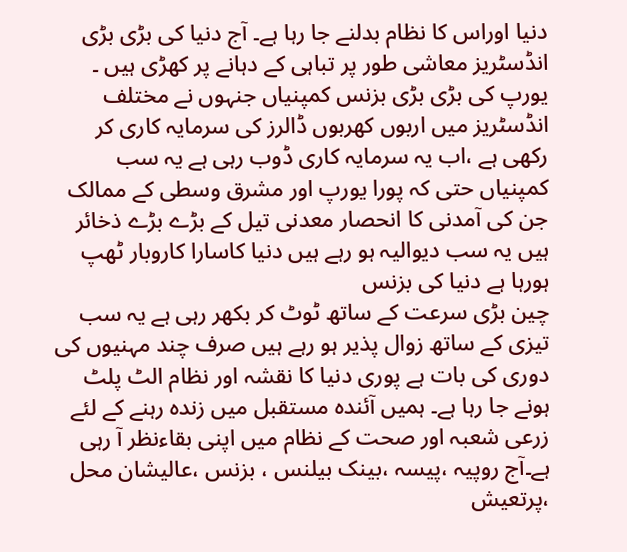دنیا اوراس کا نظام بدلنے جا رہا ہے۔ آج دنیا کی بڑی بڑی انڈسٹریز معاشی طور پر تباہی کے دہانے پر کھڑی ہیں ۔ یورپ کی بڑی بڑی بزنس کمپنیاں جنہوں نے مختلف انڈسٹریز میں اربوں کھربوں ڈالرز کی سرمایہ کاری کر رکھی ہے ،اب یہ سرمایہ کاری ڈوب رہی ہے یہ سب کمپنیاں حتی کہ پورا یورپ اور مشرق وسطی کے ممالک جن کی آمدنی کا انحصار معدنی تیل کے بڑے بڑے ذخائر ہیں یہ سب دیوالیہ ہو رہے ہیں دنیا کاسارا کاروبار ٹھپ ہورہا ہے دنیا کی بزنس
چین بڑی سرعت کے ساتھ ٹوٹ کر بکھر رہی ہے یہ سب تیزی کے ساتھ زوال پذیر ہو رہے ہیں صرف چند مہنیوں کی دوری کی بات ہے پوری دنیا کا نقشہ اور نظام الٹ پلٹ ہونے جا رہا ہے۔ ہمیں آئندہ مستقبل میں زندہ رہنے کے لئے زرعی شعبہ اور صحت کے نظام میں اپنی بقاءنظر آ رہی ہے۔آج روپیہ ،پیسہ ،بینک بیلنس ، بزنس ،عالیشان محل ،پرتعیش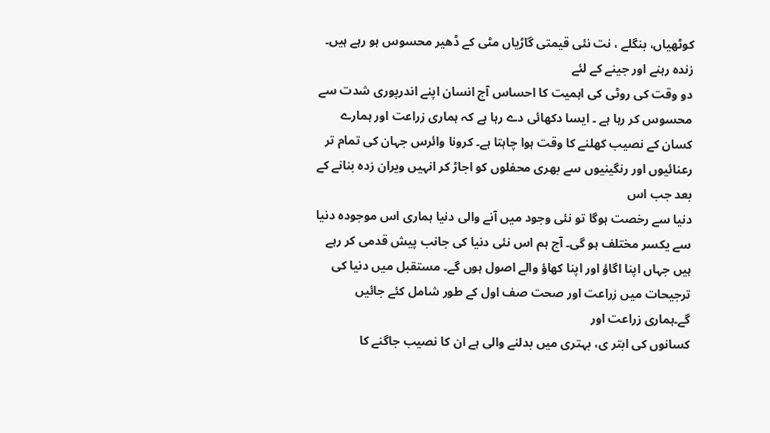کوٹھیاں، بنگلے ، نت نئی قیمتی گاڑیاں مٹی کے ڈھیر محسوس ہو رہے ہیں۔ زندہ رہنے اور جینے کے لئے
دو وقت کی روٹی کی اہمیت کا احساس آج انسان اپنے اندرپوری شدت سے محسوس کر رہا ہے ۔ ایسا دکھائی دے رہا ہے کہ ہماری زراعت اور ہمارے کسان کے نصیب کھلنے کا وقت ہوا چاہتا ہے۔ کرونا وائرس جہان کی تمام تر رعنائیوں اور رنگینیوں سے بھری محفلوں کو اجاڑ کر انہیں ویران زدہ بنانے کے بعد جب اس
دنیا سے رخصت ہوگا تو نئی وجود میں آنے والی دنیا ہماری اس موجودہ دنیا سے یکسر مختلف ہو گی۔ آج ہم اس نئی دنیا کی جانب پیش قدمی کر رہے ہیں جہاں اپنا اگاؤ اور اپنا کھاؤ والے اصول ہوں گے۔ مستقبل میں دنیا کی ترجیحات میں زراعت اور صحت صف اول کے طور شامل کئے جائیں گے۔ہماری زراعت اور
کسانوں کی ابتر ی، بہتری میں بدلنے والی ہے ان کا نصیب جاگنے کا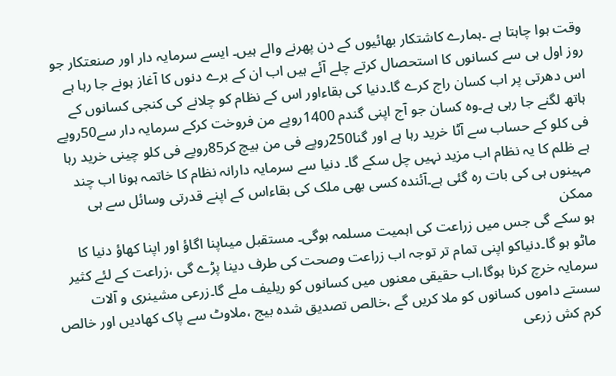وقت ہوا چاہتا ہے ۔ہمارے کاشتکار بھائیوں کے دن پھرنے والے ہیں۔ ایسے سرمایہ دار اور صنعتکار جو روز اول ہی سے کسانوں کا استحصال کرتے چلے آئے ہیں اب ان کے برے دنوں کا آغاز ہونے جا رہا ہے اس دھرتی پر اب کسان راج کرے گا۔دنیا کی بقاءاور اس کے نظام کو چلانے کی کنجی کسانوں کے ہاتھ لگنے جا رہی ہے۔وہ کسان جو آج اپنی گندم 1400روپے من فروخت کرکے سرمایہ دار سے50روپے فی کلو کے حساب سے آٹا خرید رہا ہے اور گنا250روپے فی من بیچ کر85روپے فی کلو چینی خرید رہا ہے ظلم کا یہ نظام اب مزید نہیں چل سکے گا۔ دنیا سے سرمایہ دارانہ نظام کا خاتمہ ہونا اب چند مہینوں ہی کی بات رہ گئی ہے۔آئندہ کسی بھی ملک کی بقاءاس کے اپنے قدرتی وسائل سے ہی ممکن
ہو سکے گی جس میں زراعت کی اہمیت مسلمہ ہوگی۔ مستقبل میںاپنا اگاؤ اور اپنا کھاؤ دنیا کا ماٹو ہو گا۔دنیاکو اپنی تمام تر توجہ اب زراعت وصحت کی طرف دینا پڑے گی ،زراعت کے لئے کثیر سرمایہ خرچ کرنا ہوگا،اب حقیقی معنوں میں کسانوں کو ریلیف ملے گا۔زرعی مشینری و آلات سستے داموں کسانوں کو ملا کریں گے ،خالص تصدیق شدہ بیج ،ملاوٹ سے پاک کھادیں اور خالص کرم کش زرعی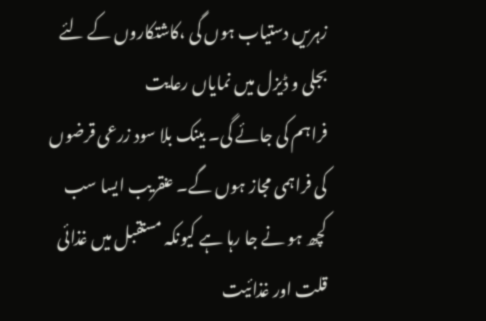زہریں دستیاب ہوں گی ،کاشتکاروں کے لئے بجلی و ڈیزل میں نمایاں رعایت
فراہم کی جائے گی۔ بینک بلا سود زرعی قرضوں کی فراہمی مجاز ہوں گے۔ عنقریب ایسا سب کچھ ہو نے جا رہا ہے کیونکہ مستقبل میں غذائی قلت اور غذائیت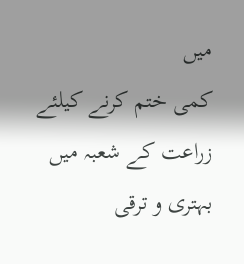میں
کمی ختم کرنے کیلئے زراعت کے شعبہ میں بہتری و ترقی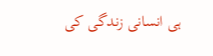ہی انسانی زندگی کی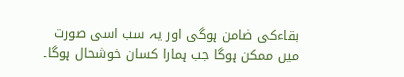بقاءکی ضامن ہوگی اور یہ سب اسی صورت میں ممکن ہوگا جب ہمارا کسان خوشحال ہوگا۔